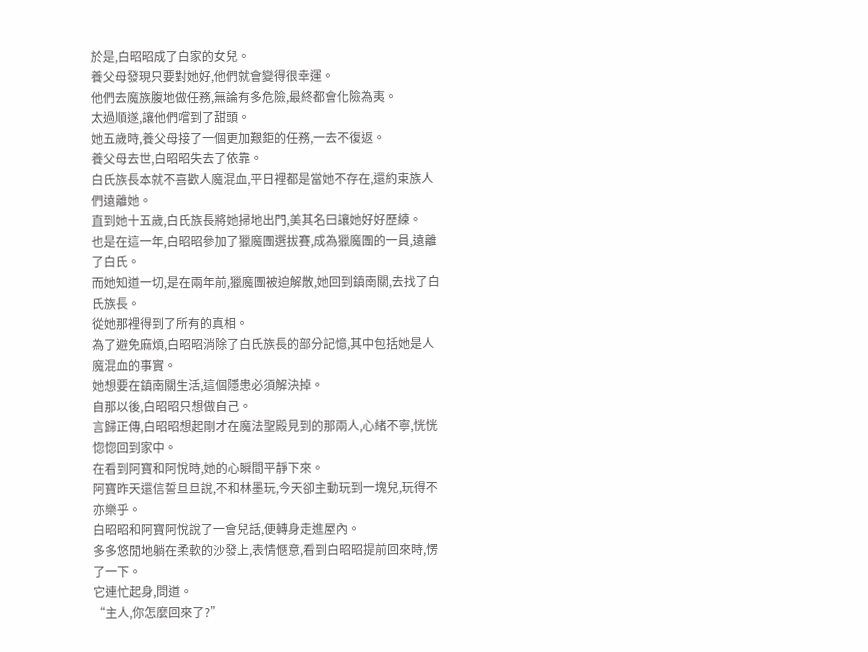於是,白昭昭成了白家的女兒。
養父母發現只要對她好,他們就會變得很幸運。
他們去魔族腹地做任務,無論有多危險,最終都會化險為夷。
太過順遂,讓他們嚐到了甜頭。
她五歲時,養父母接了一個更加艱鉅的任務,一去不復返。
養父母去世,白昭昭失去了依靠。
白氏族長本就不喜歡人魔混血,平日裡都是當她不存在,還約束族人們遠離她。
直到她十五歲,白氏族長將她掃地出門,美其名曰讓她好好歷練。
也是在這一年,白昭昭參加了獵魔團選拔賽,成為獵魔團的一員,遠離了白氏。
而她知道一切,是在兩年前,獵魔團被迫解散,她回到鎮南關,去找了白氏族長。
從她那裡得到了所有的真相。
為了避免麻煩,白昭昭消除了白氏族長的部分記憶,其中包括她是人魔混血的事實。
她想要在鎮南關生活,這個隱患必須解決掉。
自那以後,白昭昭只想做自己。
言歸正傳,白昭昭想起剛才在魔法聖殿見到的那兩人,心緒不寧,恍恍惚惚回到家中。
在看到阿寶和阿悅時,她的心瞬間平靜下來。
阿寶昨天還信誓旦旦說,不和林墨玩,今天卻主動玩到一塊兒,玩得不亦樂乎。
白昭昭和阿寶阿悅說了一會兒話,便轉身走進屋內。
多多悠閒地躺在柔軟的沙發上,表情愜意,看到白昭昭提前回來時,愣了一下。
它連忙起身,問道。
“主人,你怎麼回來了?”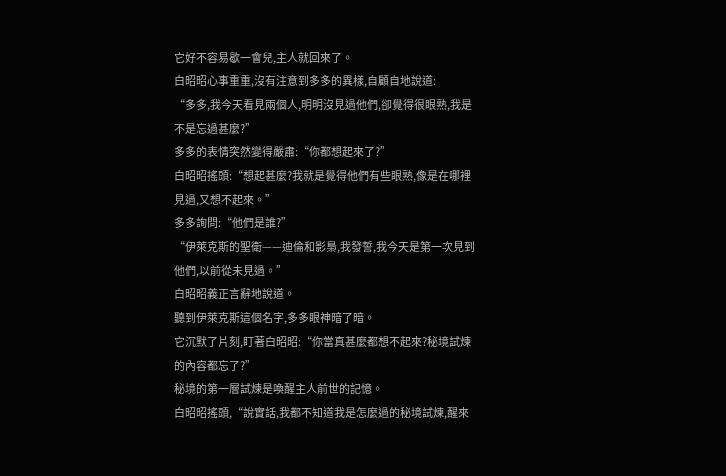它好不容易歇一會兒,主人就回來了。
白昭昭心事重重,沒有注意到多多的異樣,自顧自地說道:
“多多,我今天看見兩個人,明明沒見過他們,卻覺得很眼熟,我是不是忘過甚麼?”
多多的表情突然變得嚴肅:“你都想起來了?”
白昭昭搖頭:“想起甚麼?我就是覺得他們有些眼熟,像是在哪裡見過,又想不起來。”
多多詢問:“他們是誰?”
“伊萊克斯的聖衛——迪倫和影梟,我發誓,我今天是第一次見到他們,以前從未見過。”
白昭昭義正言辭地說道。
聽到伊萊克斯這個名字,多多眼神暗了暗。
它沉默了片刻,盯著白昭昭:“你當真甚麼都想不起來?秘境試煉的內容都忘了?”
秘境的第一層試煉是喚醒主人前世的記憶。
白昭昭搖頭,“說實話,我都不知道我是怎麼過的秘境試煉,醒來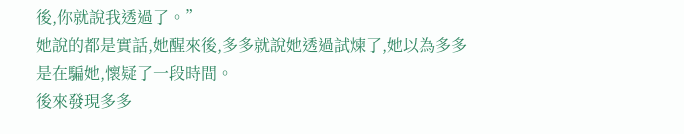後,你就說我透過了。”
她說的都是實話,她醒來後,多多就說她透過試煉了,她以為多多是在騙她,懷疑了一段時間。
後來發現多多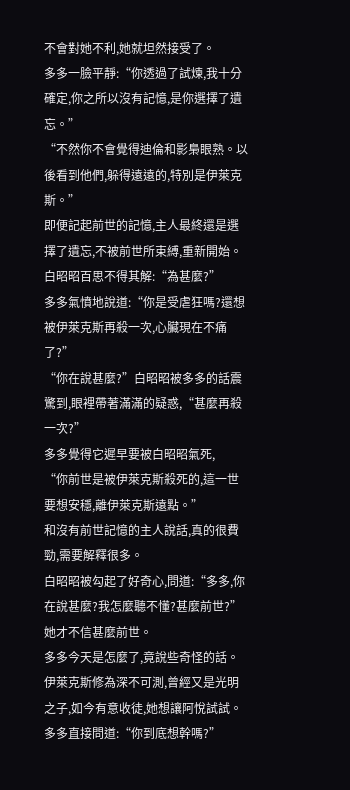不會對她不利,她就坦然接受了。
多多一臉平靜:“你透過了試煉,我十分確定,你之所以沒有記憶,是你選擇了遺忘。”
“不然你不會覺得迪倫和影梟眼熟。以後看到他們,躲得遠遠的,特別是伊萊克斯。”
即便記起前世的記憶,主人最終還是選擇了遺忘,不被前世所束縛,重新開始。
白昭昭百思不得其解:“為甚麼?”
多多氣憤地說道:“你是受虐狂嗎?還想被伊萊克斯再殺一次,心臟現在不痛了?”
“你在說甚麼?”白昭昭被多多的話震驚到,眼裡帶著滿滿的疑惑,“甚麼再殺一次?”
多多覺得它遲早要被白昭昭氣死,
“你前世是被伊萊克斯殺死的,這一世要想安穩,離伊萊克斯遠點。”
和沒有前世記憶的主人說話,真的很費勁,需要解釋很多。
白昭昭被勾起了好奇心,問道:“多多,你在說甚麼?我怎麼聽不懂?甚麼前世?”
她才不信甚麼前世。
多多今天是怎麼了,竟說些奇怪的話。
伊萊克斯修為深不可測,曾經又是光明之子,如今有意收徒,她想讓阿悅試試。
多多直接問道:“你到底想幹嗎?”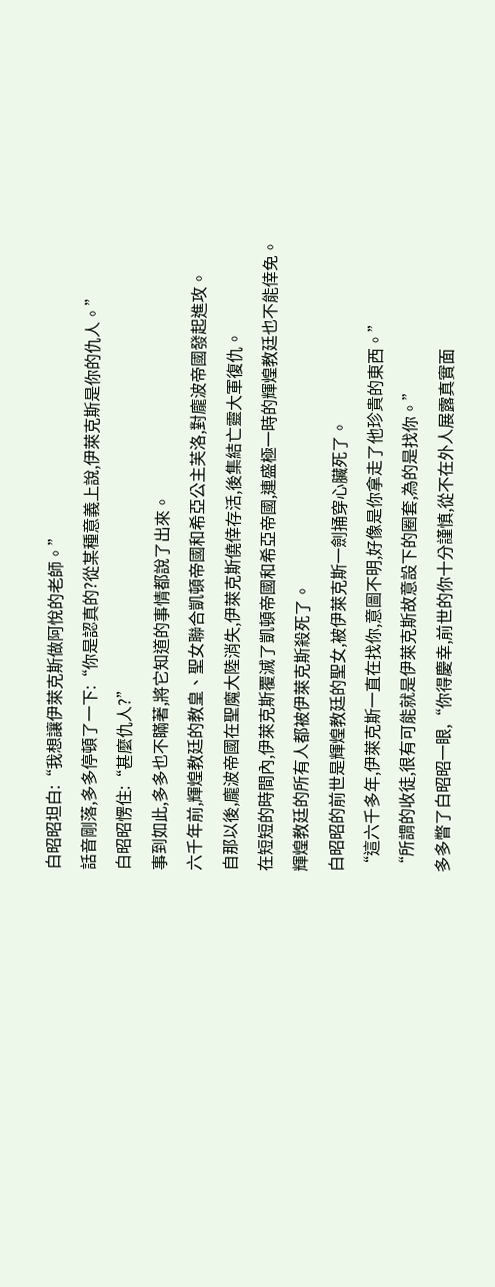白昭昭坦白:“我想讓伊萊克斯做阿悅的老師。”
話音剛落,多多停頓了一下:“你是認真的?從某種意義上說,伊萊克斯是你的仇人。”
白昭昭愣住:“甚麼仇人?”
事到如此,多多也不瞞著,將它知道的事情都說了出來。
六千年前,輝煌教廷的教皇、聖女聯合凱頓帝國和希亞公主芙洛,對龐波帝國發起進攻。
自那以後,龐波帝國在聖魔大陸消失,伊萊克斯僥倖存活,後集結亡靈大軍復仇。
在短短的時間內,伊萊克斯覆滅了凱頓帝國和希亞帝國,連盛極一時的輝煌教廷也不能倖免。
輝煌教廷的所有人都被伊萊克斯殺死了。
白昭昭的前世是輝煌教廷的聖女,被伊萊克斯一劍捅穿心臟死了。
“這六千多年,伊萊克斯一直在找你,意圖不明,好像是你拿走了他珍貴的東西。”
“所謂的收徒,很有可能就是伊萊克斯故意設下的圈套,為的是找你。”
多多瞥了白昭昭一眼,“你得慶幸,前世的你十分謹慎,從不在外人展露真實面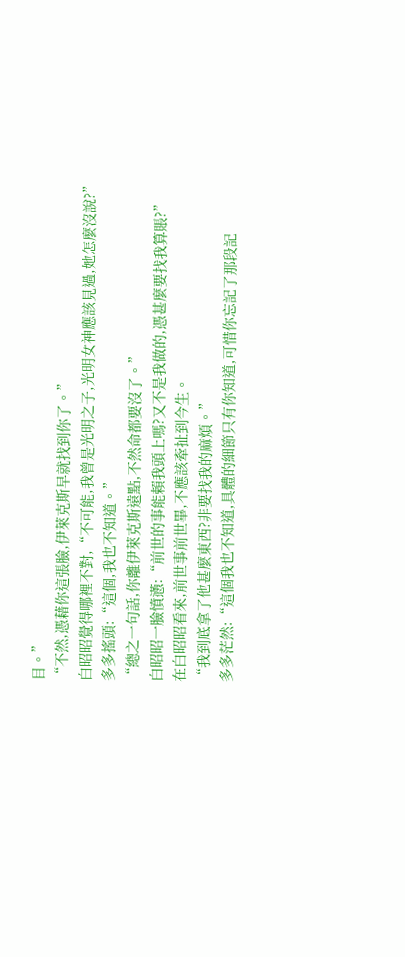目。”
“不然,憑藉你這張臉,伊萊克斯早就找到你了。”
白昭昭覺得哪裡不對,“不可能,我曾是光明之子,光明女神應該見過,她怎麼沒說?”
多多搖頭:“這個,我也不知道。”
“總之一句話,你離伊萊克斯遠點,不然命都要沒了。”
白昭昭一臉憤懣:“前世的事能賴我頭上嗎?又不是我做的,憑甚麼要找我算賬?”
在白昭昭看來,前世事前世畢,不應該牽扯到今生。
“我到底拿了他甚麼東西?非要找我的麻煩。”
多多茫然:“這個我也不知道,具體的細節只有你知道,可惜你忘記了那段記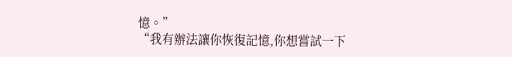憶。”
“我有辦法讓你恢復記憶,你想嘗試一下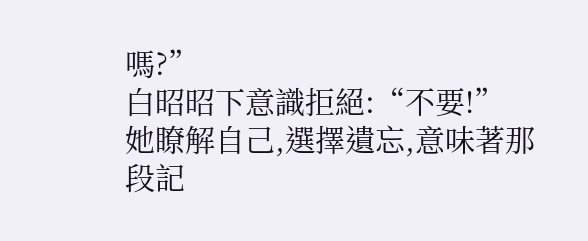嗎?”
白昭昭下意識拒絕:“不要!”
她瞭解自己,選擇遺忘,意味著那段記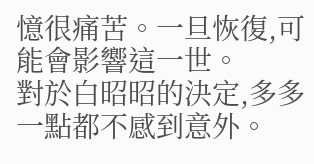憶很痛苦。一旦恢復,可能會影響這一世。
對於白昭昭的決定,多多一點都不感到意外。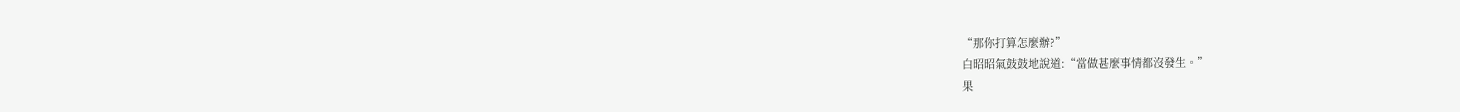“那你打算怎麼辦?”
白昭昭氣鼓鼓地說道:“當做甚麼事情都沒發生。”
果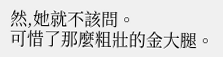然,她就不該問。
可惜了那麼粗壯的金大腿。